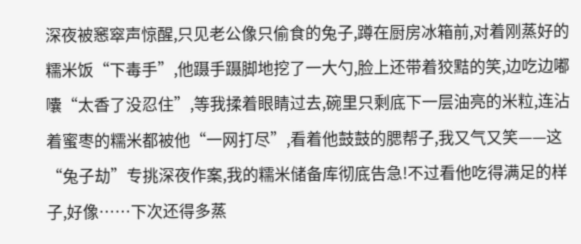深夜被窸窣声惊醒,只见老公像只偷食的兔子,蹲在厨房冰箱前,对着刚蒸好的糯米饭“下毒手”,他蹑手蹑脚地挖了一大勺,脸上还带着狡黠的笑,边吃边嘟囔“太香了没忍住”,等我揉着眼睛过去,碗里只剩底下一层油亮的米粒,连沾着蜜枣的糯米都被他“一网打尽”,看着他鼓鼓的腮帮子,我又气又笑——这“兔子劫”专挑深夜作案,我的糯米储备库彻底告急!不过看他吃得满足的样子,好像……下次还得多蒸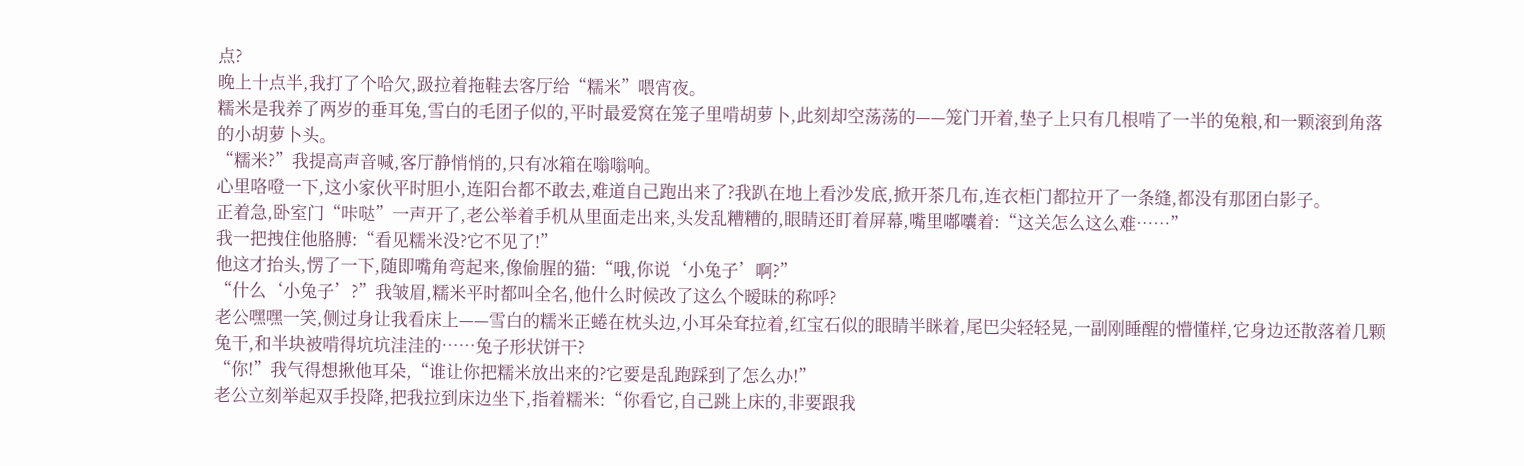点?
晚上十点半,我打了个哈欠,趿拉着拖鞋去客厅给“糯米”喂宵夜。
糯米是我养了两岁的垂耳兔,雪白的毛团子似的,平时最爱窝在笼子里啃胡萝卜,此刻却空荡荡的——笼门开着,垫子上只有几根啃了一半的兔粮,和一颗滚到角落的小胡萝卜头。
“糯米?”我提高声音喊,客厅静悄悄的,只有冰箱在嗡嗡响。
心里咯噔一下,这小家伙平时胆小,连阳台都不敢去,难道自己跑出来了?我趴在地上看沙发底,掀开茶几布,连衣柜门都拉开了一条缝,都没有那团白影子。
正着急,卧室门“咔哒”一声开了,老公举着手机从里面走出来,头发乱糟糟的,眼睛还盯着屏幕,嘴里嘟囔着:“这关怎么这么难……”
我一把拽住他胳膊:“看见糯米没?它不见了!”
他这才抬头,愣了一下,随即嘴角弯起来,像偷腥的猫:“哦,你说‘小兔子’啊?”
“什么‘小兔子’?”我皱眉,糯米平时都叫全名,他什么时候改了这么个暧昧的称呼?
老公嘿嘿一笑,侧过身让我看床上——雪白的糯米正蜷在枕头边,小耳朵耷拉着,红宝石似的眼睛半眯着,尾巴尖轻轻晃,一副刚睡醒的懵懂样,它身边还散落着几颗兔干,和半块被啃得坑坑洼洼的……兔子形状饼干?
“你!”我气得想揪他耳朵,“谁让你把糯米放出来的?它要是乱跑踩到了怎么办!”
老公立刻举起双手投降,把我拉到床边坐下,指着糯米:“你看它,自己跳上床的,非要跟我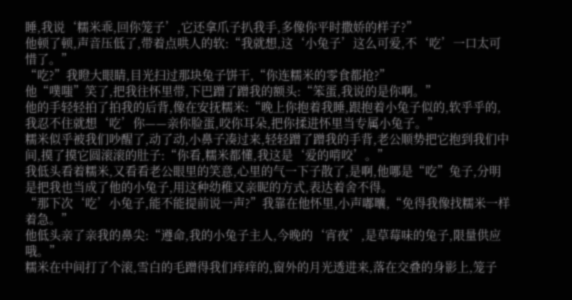睡,我说‘糯米乖,回你笼子’,它还拿爪子扒我手,多像你平时撒娇的样子?”
他顿了顿,声音压低了,带着点哄人的软:“我就想,这‘小兔子’这么可爱,不‘吃’一口太可惜了。”
“吃?”我瞪大眼睛,目光扫过那块兔子饼干,“你连糯米的零食都抢?”
他“噗嗤”笑了,把我往怀里带,下巴蹭了蹭我的额头:“笨蛋,我说的是你啊。”
他的手轻轻拍了拍我的后背,像在安抚糯米:“晚上你抱着我睡,跟抱着小兔子似的,软乎乎的,我忍不住就想‘吃’你——亲你脸蛋,咬你耳朵,把你揉进怀里当专属小兔子。”
糯米似乎被我们吵醒了,动了动,小鼻子凑过来,轻轻蹭了蹭我的手背,老公顺势把它抱到我们中间,摸了摸它圆滚滚的肚子:“你看,糯米都懂,我这是‘爱的啃咬’。”
我低头看着糯米,又看看老公眼里的笑意,心里的气一下子散了,是啊,他哪是“吃”兔子,分明是把我也当成了他的小兔子,用这种幼稚又亲昵的方式,表达着舍不得。
“那下次‘吃’小兔子,能不能提前说一声?”我靠在他怀里,小声嘟囔,“免得我像找糯米一样着急。”
他低头亲了亲我的鼻尖:“遵命,我的小兔子主人,今晚的‘宵夜’,是草莓味的兔子,限量供应哦。”
糯米在中间打了个滚,雪白的毛蹭得我们痒痒的,窗外的月光透进来,落在交叠的身影上,笼子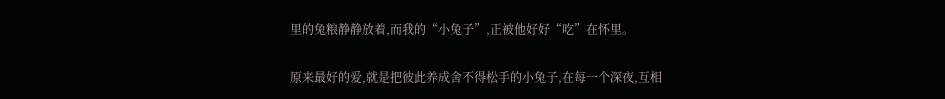里的兔粮静静放着,而我的“小兔子”,正被他好好“吃”在怀里。

原来最好的爱,就是把彼此养成舍不得松手的小兔子,在每一个深夜,互相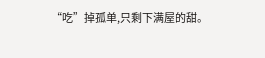“吃”掉孤单,只剩下满屋的甜。